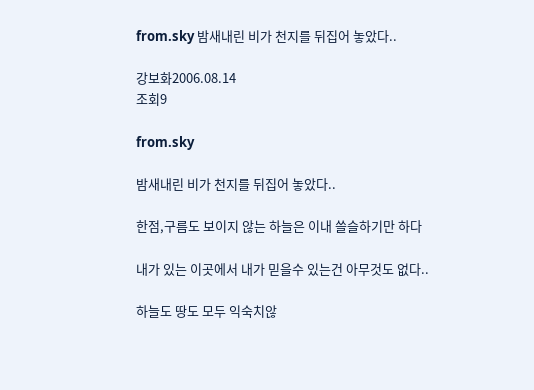from.sky 밤새내린 비가 천지를 뒤집어 놓았다..

강보화2006.08.14
조회9

from.sky

밤새내린 비가 천지를 뒤집어 놓았다..

한점,구름도 보이지 않는 하늘은 이내 쓸슬하기만 하다

내가 있는 이곳에서 내가 믿을수 있는건 아무것도 없다..

하늘도 땅도 모두 익숙치않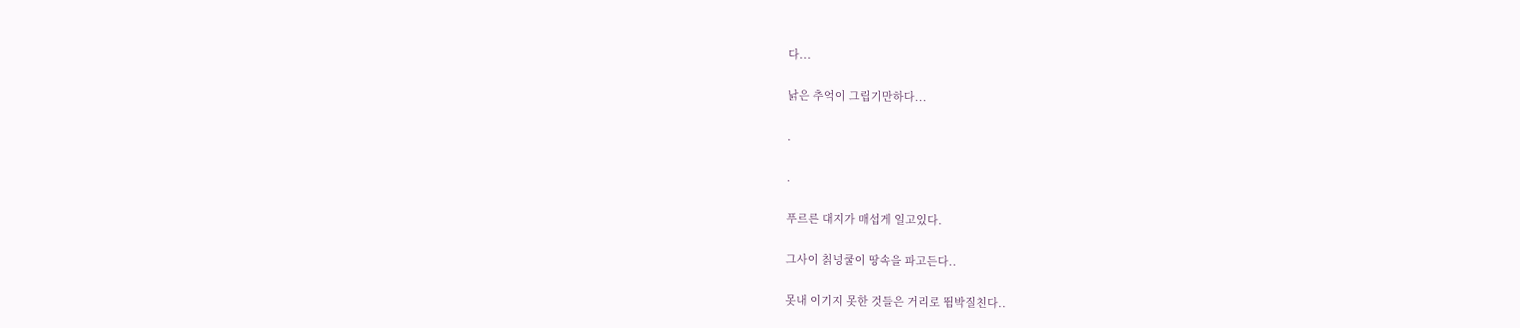다...

낡은 추억이 그립기만하다...

.

.

푸르른 대지가 매섭게 일고있다.

그사이 칡넝쿨이 땅속을 파고든다..

못내 이기지 못한 것들은 거리로 뜀박질친다..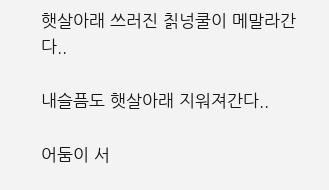햇살아래 쓰러진 칡넝쿨이 메말라간다..

내슬픔도 햇살아래 지워져간다..

어둠이 서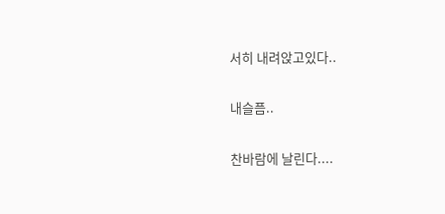서히 내려앉고있다..

내슬픔..

찬바람에 날린다....